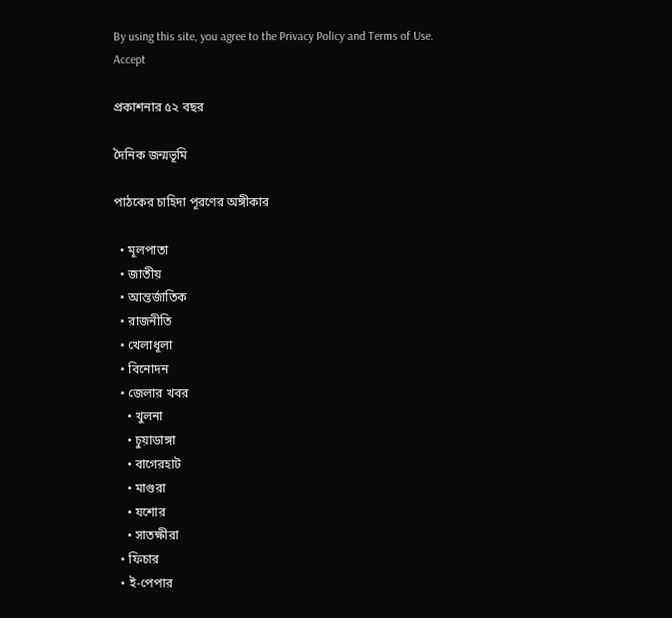By using this site, you agree to the Privacy Policy and Terms of Use.
Accept

প্রকাশনার ৫২ বছর

দৈনিক জন্মভূমি

পাঠকের চাহিদা পূরণের অঙ্গীকার

  • মূলপাতা
  • জাতীয়
  • আন্তর্জাতিক
  • রাজনীতি
  • খেলাধূলা
  • বিনোদন
  • জেলার খবর
    • খুলনা
    • চুয়াডাঙ্গা
    • বাগেরহাট
    • মাগুরা
    • যশোর
    • সাতক্ষীরা
  • ফিচার
  • ই-পেপার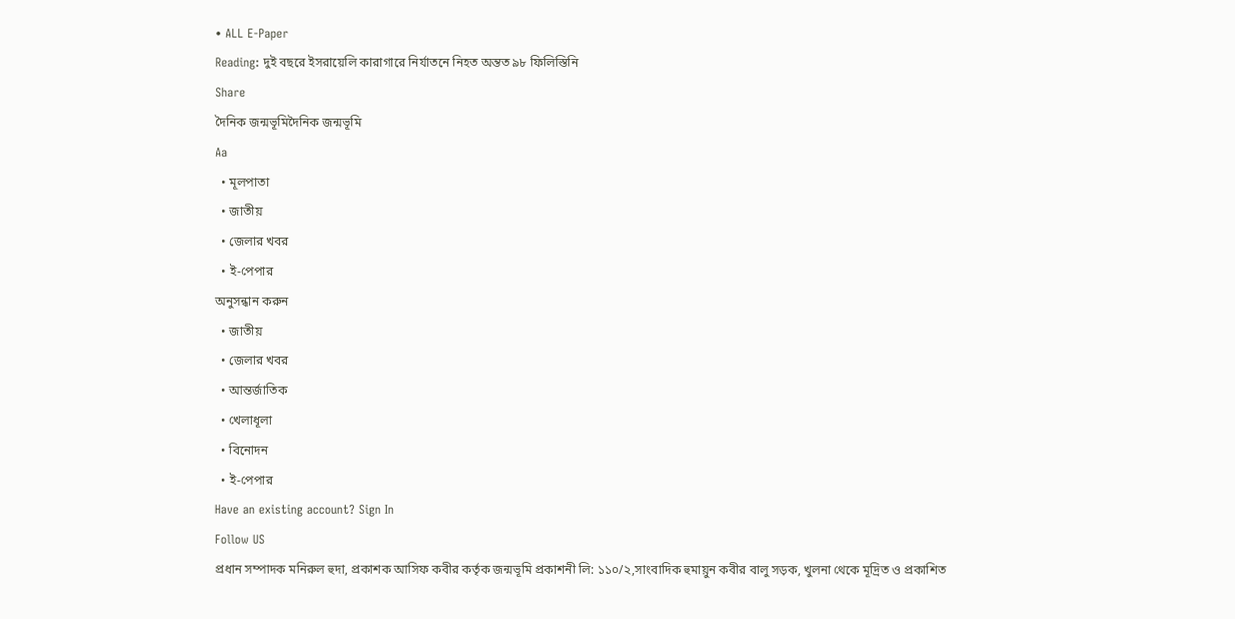• ALL E-Paper
Reading: দুই বছরে ইসরায়েলি কারাগারে নির্যাতনে নিহত অন্তত ৯৮ ফিলিস্তিনি
Share
দৈনিক জন্মভূমিদৈনিক জন্মভূমি
Aa
  • মূলপাতা
  • জাতীয়
  • জেলার খবর
  • ই-পেপার
অনুসন্ধান করুন
  • জাতীয়
  • জেলার খবর
  • আন্তর্জাতিক
  • খেলাধূলা
  • বিনোদন
  • ই-পেপার
Have an existing account? Sign In
Follow US
প্রধান সম্পাদক মনিরুল হুদা, প্রকাশক আসিফ কবীর কর্তৃক জন্মভূমি প্রকাশনী লি: ১১০/২,সাংবাদিক হুমায়ুন কবীর বালু সড়ক, খুলনা থেকে মূদ্রিত ও প্রকাশিত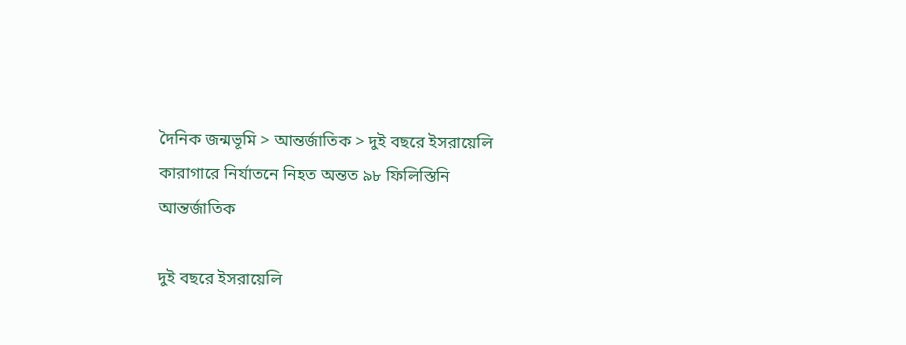দৈনিক জন্মভূমি > আন্তর্জাতিক > দুই বছরে ইসরায়েলি কারাগারে নির্যাতনে নিহত অন্তত ৯৮ ফিলিস্তিনি
আন্তর্জাতিক

দুই বছরে ইসরায়েলি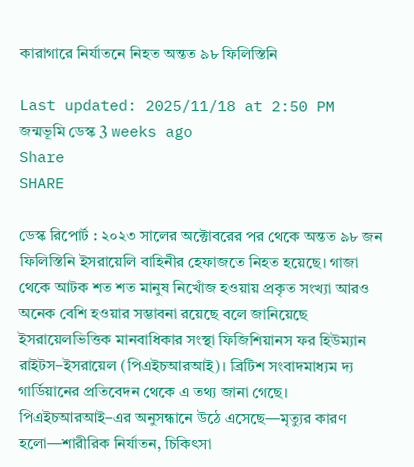কারাগারে নির্যাতনে নিহত অন্তত ৯৮ ফিলিস্তিনি

Last updated: 2025/11/18 at 2:50 PM
জন্মভূমি ডেস্ক 3 weeks ago
Share
SHARE

ডেস্ক রিপোর্ট : ২০২৩ সালের অক্টোবরের পর থেকে অন্তত ৯৮ জন ফিলিস্তিনি ইসরায়েলি বাহিনীর হেফাজতে নিহত হয়েছে। গাজা থেকে আটক শত শত মানুষ নিখোঁজ হওয়ায় প্রকৃত সংখ্যা আরও অনেক বেশি হওয়ার সম্ভাবনা রয়েছে বলে জানিয়েছে ইসরায়েলভিত্তিক মানবাধিকার সংস্থা ফিজিশিয়ানস ফর হিউম্যান রাইটস–ইসরায়েল (পিএইচআরআই)। ব্রিটিশ সংবাদমাধ্যম দ্য গার্ডিয়ানের প্রতিবেদন থেকে এ তথ্য জানা গেছে।
পিএইচআরআই–এর অনুসন্ধানে উঠে এসেছে—মৃত্যুর কারণ হলো—শারীরিক নির্যাতন, চিকিৎসা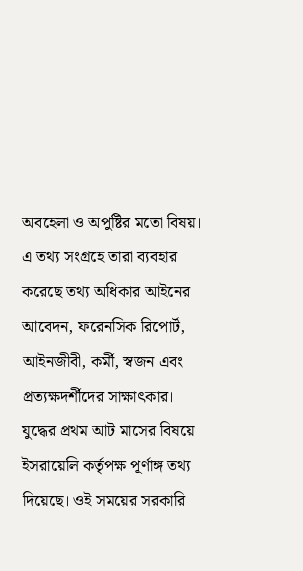অবহেলা ও অপুষ্টির মতো বিষয়। এ তথ্য সংগ্রহে তারা ব্যবহার করেছে তথ্য অধিকার আইনের আবেদন, ফরেনসিক রিপোর্ট, আইনজীবী, কর্মী, স্বজন এবং প্রত্যক্ষদর্শীদের সাক্ষাৎকার।
যুদ্ধের প্রথম আট মাসের বিষয়ে ইসরায়েলি কর্তৃপক্ষ পূর্ণাঙ্গ তথ্য দিয়েছে। ওই সময়ের সরকারি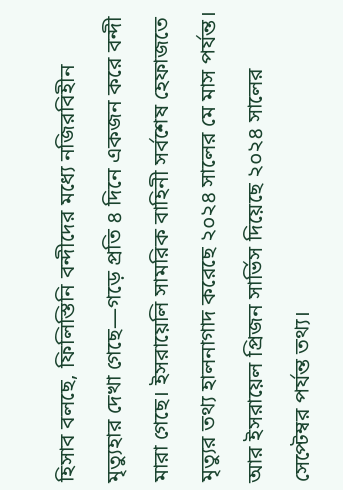হিসাব বলছে, ফিলিস্তিনি বন্দীদের মধ্যে নজিরবিহীন মৃত্যুহার দেখা গেছে—গড়ে প্রতি ৪ দিনে একজন করে বন্দী মারা গেছে। ইসরায়েলি সামরিক বাহিনী সর্বশেষ হেফাজতে মৃত্যুর তথ্য হালনাগাদ করেছে ২০২৪ সালের মে মাস পর্যন্ত। আর ইসরায়েল প্রিজন সার্ভিস দিয়েছে ২০২৪ সালের সেপ্টেম্বর পর্যন্ত তথ্য।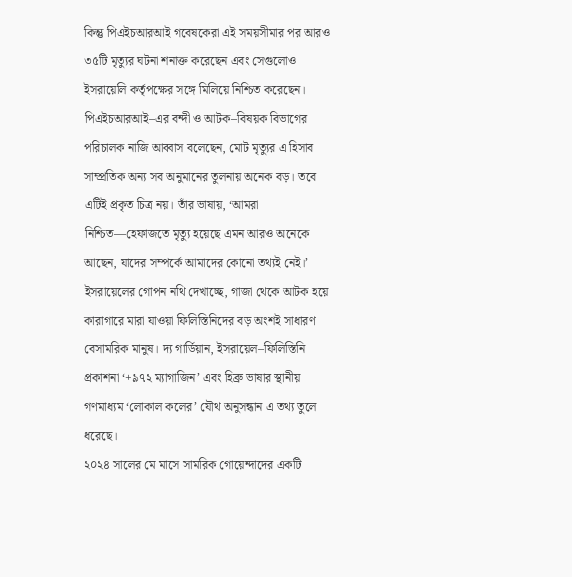কিন্তু পিএইচআরআই গবেষকেরা এই সময়সীমার পর আরও ৩৫টি মৃত্যুর ঘটনা শনাক্ত করেছেন এবং সেগুলোও ইসরায়েলি কর্তৃপক্ষের সঙ্গে মিলিয়ে নিশ্চিত করেছেন।
পিএইচআরআই–এর বন্দী ও আটক–বিষয়ক বিভাগের পরিচালক নাজি আব্বাস বলেছেন, মোট মৃত্যুর এ হিসাব সাম্প্রতিক অন্য সব অনুমানের তুলনায় অনেক বড়। তবে এটিই প্রকৃত চিত্র নয়। তাঁর ভাষায়, ‘আমরা নিশ্চিত—হেফাজতে মৃত্যু হয়েছে এমন আরও অনেকে আছেন, যাদের সম্পর্কে আমাদের কোনো তথ্যই নেই।’
ইসরায়েলের গোপন নথি দেখাচ্ছে, গাজা থেকে আটক হয়ে কারাগারে মারা যাওয়া ফিলিস্তিনিদের বড় অংশই সাধারণ বেসামরিক মানুষ। দ্য গার্ডিয়ান, ইসরায়েল–ফিলিস্তিনি প্রকাশনা ‘+৯৭২ ম্যাগাজিন’ এবং হিব্রু ভাষার স্থানীয় গণমাধ্যম ‘লোকাল কলের’ যৌথ অনুসন্ধান এ তথ্য তুলে ধরেছে।
২০২৪ সালের মে মাসে সামরিক গোয়েন্দাদের একটি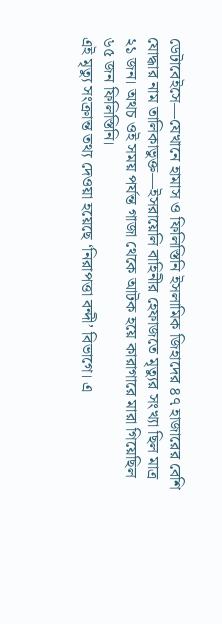ডেটাবেইসে—যেখানে হামাস ও ফিলিস্তিনি ইসলামিক জিহাদের ৪৭ হাজারের বেশি যোদ্ধার নাম তালিকাভুক্ত—ইসরায়েলি বাহিনীর হেফাজতে মৃত্যুর সংখ্যা ছিল মাত্র ২১ জন। অথচ ওই সময় পর্যন্ত গাজা থেকে আটক হয়ে কারাগারে মারা গিয়েছিল ৬৫ জন ফিলিস্তিনি।
এই মৃত্যু সংক্রান্ত তথ্য দেওয়া হয়েছে ‘নিরাপত্তা বন্দী’ বিভাগে। এ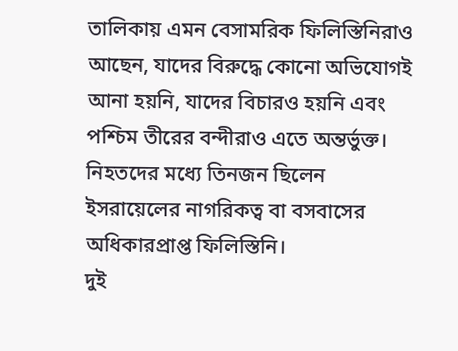তালিকায় এমন বেসামরিক ফিলিস্তিনিরাও আছেন, যাদের বিরুদ্ধে কোনো অভিযোগই আনা হয়নি, যাদের বিচারও হয়নি এবং পশ্চিম তীরের বন্দীরাও এতে অন্তর্ভুক্ত। নিহতদের মধ্যে তিনজন ছিলেন ইসরায়েলের নাগরিকত্ব বা বসবাসের অধিকারপ্রাপ্ত ফিলিস্তিনি।
দুই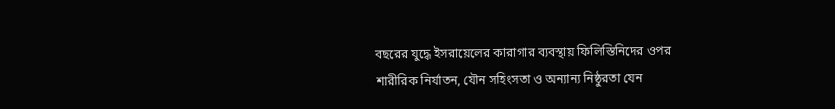বছরের যুদ্ধে ইসরায়েলের কারাগার ব্যবস্থায় ফিলিস্তিনিদের ওপর শারীরিক নির্যাতন, যৌন সহিংসতা ও অন্যান্য নিষ্ঠুরতা যেন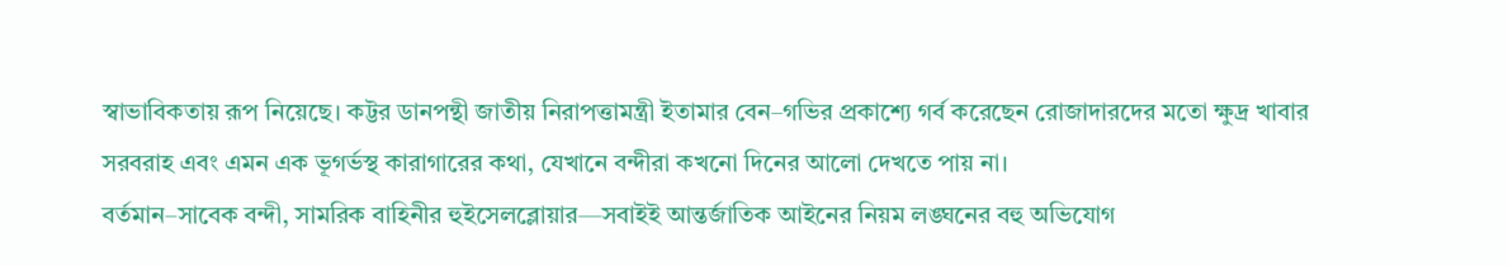স্বাভাবিকতায় রূপ নিয়েছে। কট্টর ডানপন্থী জাতীয় নিরাপত্তামন্ত্রী ইতামার বেন–গভির প্রকাশ্যে গর্ব করেছেন রোজাদারদের মতো ক্ষুদ্র খাবার সরবরাহ এবং এমন এক ভূগর্ভস্থ কারাগারের কথা, যেখানে বন্দীরা কখনো দিনের আলো দেখতে পায় না।
বর্তমান–সাবেক বন্দী, সামরিক বাহিনীর হুইসেলব্লোয়ার—সবাইই আন্তর্জাতিক আইনের নিয়ম লঙ্ঘনের বহু অভিযোগ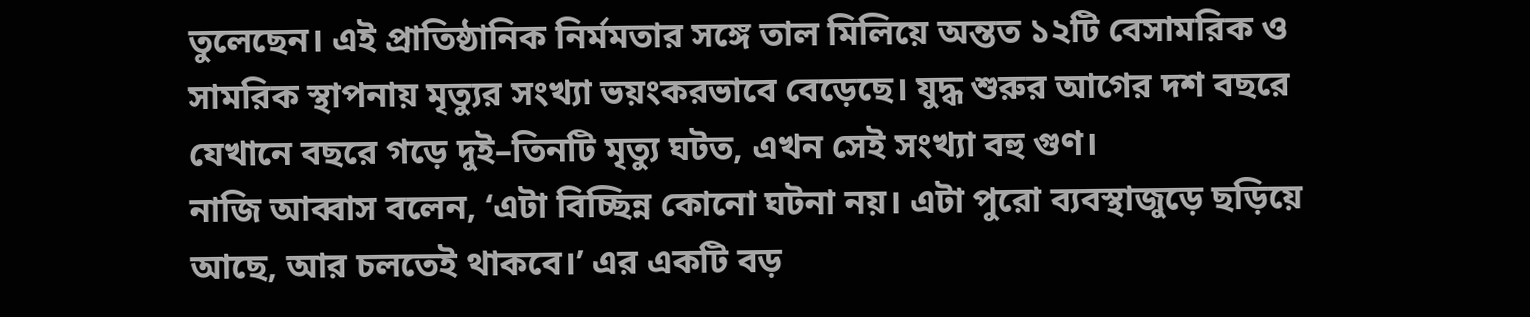তুলেছেন। এই প্রাতিষ্ঠানিক নির্মমতার সঙ্গে তাল মিলিয়ে অন্তত ১২টি বেসামরিক ও সামরিক স্থাপনায় মৃত্যুর সংখ্যা ভয়ংকরভাবে বেড়েছে। যুদ্ধ শুরুর আগের দশ বছরে যেখানে বছরে গড়ে দুই–তিনটি মৃত্যু ঘটত, এখন সেই সংখ্যা বহু গুণ।
নাজি আব্বাস বলেন, ‘এটা বিচ্ছিন্ন কোনো ঘটনা নয়। এটা পুরো ব্যবস্থাজুড়ে ছড়িয়ে আছে, আর চলতেই থাকবে।’ এর একটি বড়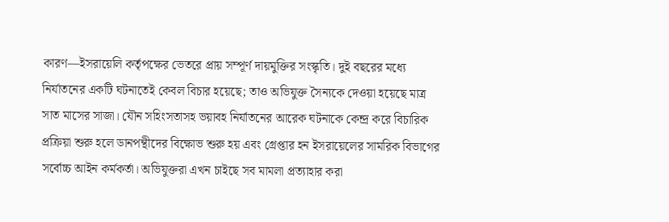কারণ—ইসরায়েলি কর্তৃপক্ষের ভেতরে প্রায় সম্পূর্ণ দায়মুক্তির সংস্কৃতি। দুই বছরের মধ্যে নির্যাতনের একটি ঘটনাতেই কেবল বিচার হয়েছে; তাও অভিযুক্ত সৈন্যকে দেওয়া হয়েছে মাত্র সাত মাসের সাজা। যৌন সহিংসতাসহ ভয়াবহ নির্যাতনের আরেক ঘটনাকে কেন্দ্র করে বিচারিক প্রক্রিয়া শুরু হলে ডানপন্থীদের বিক্ষোভ শুরু হয় এবং গ্রেপ্তার হন ইসরায়েলের সামরিক বিভাগের সর্বোচ্চ আইন কর্মকর্তা। অভিযুক্তরা এখন চাইছে সব মামলা প্রত্যাহার করা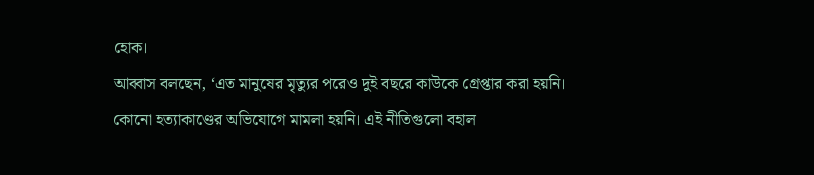হোক।
আব্বাস বলছেন, ‘এত মানুষের মৃত্যুর পরেও দুই বছরে কাউকে গ্রেপ্তার করা হয়নি। কোনো হত্যাকাণ্ডের অভিযোগে মামলা হয়নি। এই নীতিগুলো বহাল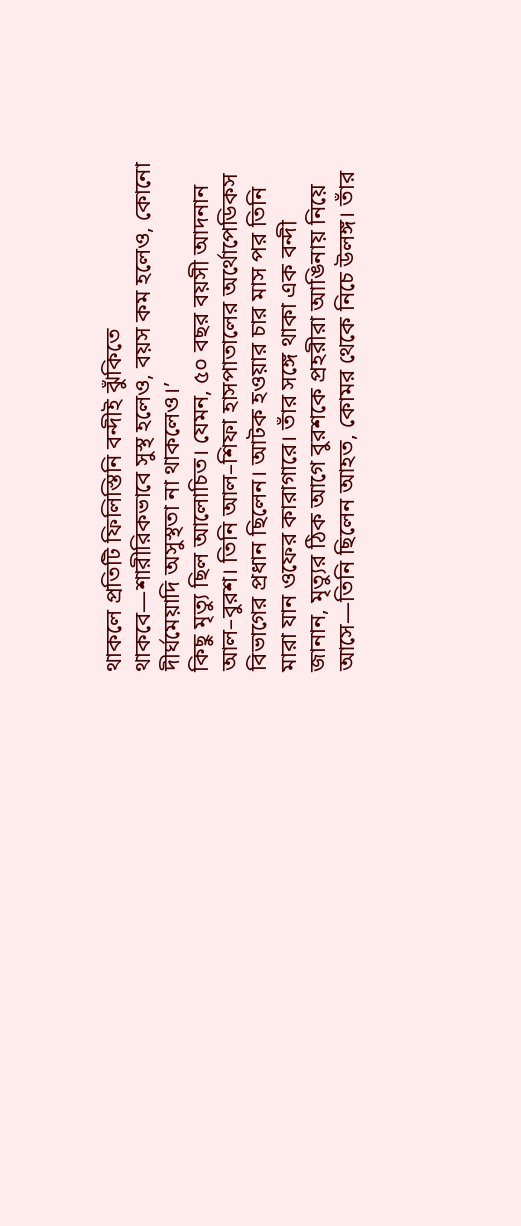থাকলে প্রতিটি ফিলিস্তিনি বন্দীই ঝুঁকিতে থাকবে—শারীরিকভাবে সুস্থ হলেও, বয়স কম হলেও, কোনো দীর্ঘমেয়াদি অসুস্থতা না থাকলেও।’
কিছু মৃত্যু ছিল আলোচিত। যেমন, ৫০ বছর বয়সী আদনান আল–বুরশ। তিনি আল–শিফা হাসপাতালের অর্থোপেডিকস বিভাগের প্রধান ছিলেন। আটক হওয়ার চার মাস পর তিনি মারা যান ওফের কারাগারে। তাঁর সঙ্গে থাকা এক বন্দী জানান, মৃত্যুর ঠিক আগে বুরশকে প্রহরীরা আঙিনায় নিয়ে আসে—তিনি ছিলেন আহত, কোমর থেকে নিচে উলঙ্গ। তাঁর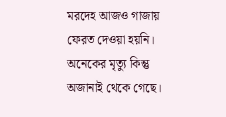মরদেহ আজও গাজায় ফেরত দেওয়া হয়নি।
অনেকের মৃত্যু কিন্তু অজানাই থেকে গেছে।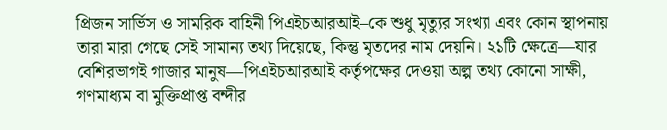প্রিজন সার্ভিস ও সামরিক বাহিনী পিএইচআরআই–কে শুধু মৃত্যুর সংখ্যা এবং কোন স্থাপনায় তারা মারা গেছে সেই সামান্য তথ্য দিয়েছে, কিন্তু মৃতদের নাম দেয়নি। ২১টি ক্ষেত্রে—যার বেশিরভাগই গাজার মানুষ—পিএইচআরআই কর্তৃপক্ষের দেওয়া অল্প তথ্য কোনো সাক্ষী, গণমাধ্যম বা মুক্তিপ্রাপ্ত বন্দীর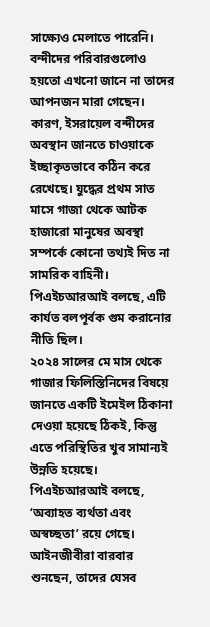সাক্ষ্যেও মেলাতে পারেনি।
বন্দীদের পরিবারগুলোও হয়তো এখনো জানে না তাদের আপনজন মারা গেছেন। কারণ, ইসরায়েল বন্দীদের অবস্থান জানতে চাওয়াকে ইচ্ছাকৃতভাবে কঠিন করে রেখেছে। যুদ্ধের প্রথম সাত মাসে গাজা থেকে আটক হাজারো মানুষের অবস্থা সম্পর্কে কোনো তথ্যই দিত না সামরিক বাহিনী। পিএইচআরআই বলছে, এটি কার্যত বলপূর্বক গুম করানোর নীতি ছিল।
২০২৪ সালের মে মাস থেকে গাজার ফিলিস্তিনিদের বিষয়ে জানতে একটি ইমেইল ঠিকানা দেওয়া হয়েছে ঠিকই, কিন্তু এতে পরিস্থিতির খুব সামান্যই উন্নতি হয়েছে। পিএইচআরআই বলছে, ‘অব্যাহত ব্যর্থতা এবং অস্বচ্ছতা’ রয়ে গেছে।
আইনজীবীরা বারবার শুনছেন, তাদের যেসব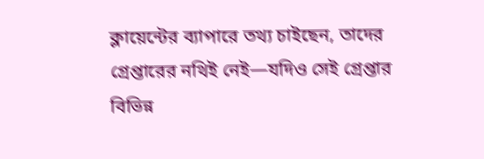ক্লায়েন্টের ব্যাপারে তথ্য চাইছেন, তাদের গ্রেপ্তারের নথিই নেই—যদিও সেই গ্রেপ্তার বিভিন্ন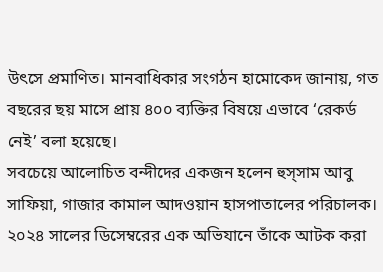উৎসে প্রমাণিত। মানবাধিকার সংগঠন হামোকেদ জানায়, গত বছরের ছয় মাসে প্রায় ৪০০ ব্যক্তির বিষয়ে এভাবে ‘রেকর্ড নেই’ বলা হয়েছে।
সবচেয়ে আলোচিত বন্দীদের একজন হলেন হুস্সাম আবু সাফিয়া, গাজার কামাল আদওয়ান হাসপাতালের পরিচালক। ২০২৪ সালের ডিসেম্বরের এক অভিযানে তাঁকে আটক করা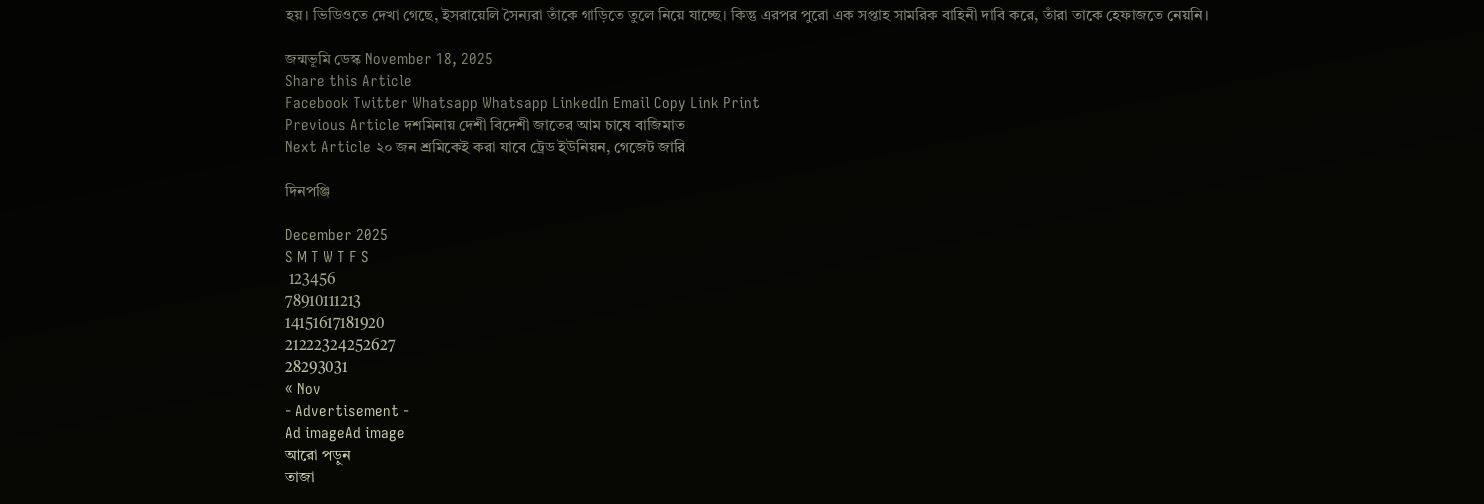হয়। ভিডিওতে দেখা গেছে, ইসরায়েলি সৈন্যরা তাঁকে গাড়িতে তুলে নিয়ে যাচ্ছে। কিন্তু এরপর পুরো এক সপ্তাহ সামরিক বাহিনী দাবি করে, তাঁরা তাকে হেফাজতে নেয়নি।

জন্মভূমি ডেস্ক November 18, 2025
Share this Article
Facebook Twitter Whatsapp Whatsapp LinkedIn Email Copy Link Print
Previous Article দশমিনায় দেশী বিদেশী জাতের আম চাষে বাজিমাত
Next Article ২০ জন শ্রমিকেই করা যাবে ট্রেড ইউনিয়ন, গেজেট জারি

দিনপঞ্জি

December 2025
S M T W T F S
 123456
78910111213
14151617181920
21222324252627
28293031
« Nov
- Advertisement -
Ad imageAd image
আরো পড়ুন
তাজা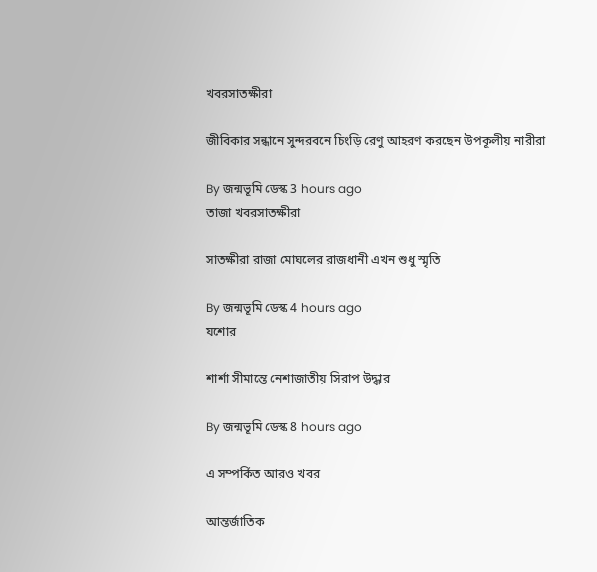খবরসাতক্ষীরা

জীবিকার সন্ধানে সুন্দরবনে চিংড়ি রেণু আহরণ করছেন উপকূলীয় নারীরা

By জন্মভূমি ডেস্ক 3 hours ago
তাজা খবরসাতক্ষীরা

সাতক্ষীরা রাজা মোঘলের রাজধানী এখন শুধু স্মৃতি

By জন্মভূমি ডেস্ক 4 hours ago
যশোর

শার্শা সীমান্তে নেশাজাতীয় সিরাপ উদ্ধার

By জন্মভূমি ডেস্ক 8 hours ago

এ সম্পর্কিত আরও খবর

আন্তর্জাতিক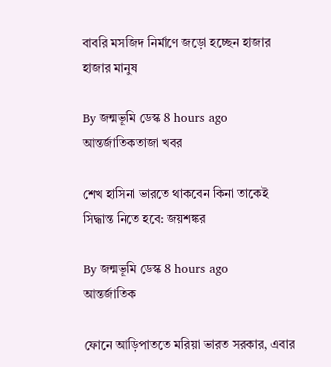বাবরি মসজিদ নির্মাণে জড়ো হচ্ছেন হাজার হাজার মানুষ

By জন্মভূমি ডেস্ক 8 hours ago
আন্তর্জাতিকতাজা খবর

শেখ হাসিনা ভারতে থাকবেন কিনা তাকেই সিদ্ধান্ত নিতে হবে: জয়শঙ্কর

By জন্মভূমি ডেস্ক 8 hours ago
আন্তর্জাতিক

ফোনে আড়িপাততে মরিয়া ভারত সরকার, এবার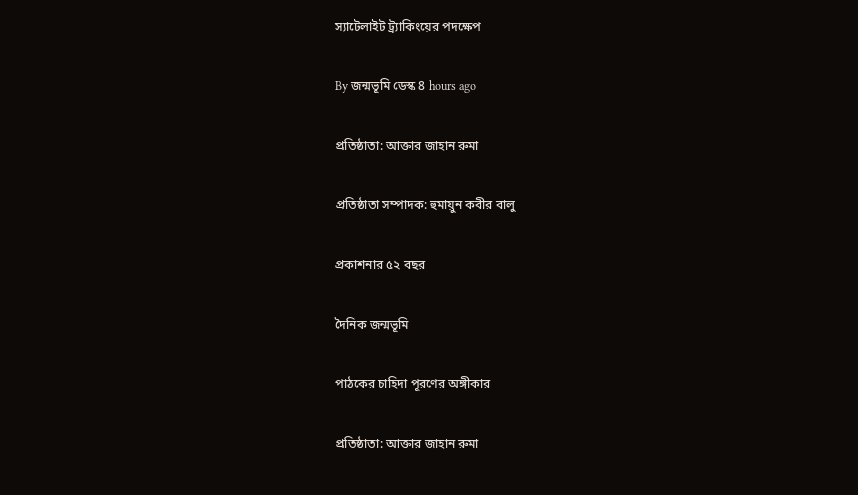স্যাটেলাইট ট্র্যাকিংয়ের পদক্ষেপ

By জন্মভূমি ডেস্ক 8 hours ago

প্রতিষ্ঠাতা: আক্তার জাহান রুমা

প্রতিষ্ঠাতা সম্পাদক: হুমায়ুন কবীর বালু

প্রকাশনার ৫২ বছর

দৈনিক জন্মভূমি

পাঠকের চাহিদা পূরণের অঙ্গীকার

প্রতিষ্ঠাতা: আক্তার জাহান রুমা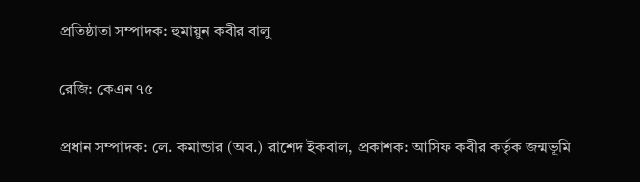প্রতিষ্ঠাতা সম্পাদক: হুমায়ুন কবীর বালু

রেজি: কেএন ৭৫

প্রধান সম্পাদক: লে. কমান্ডার (অব.) রাশেদ ইকবাল, প্রকাশক: আসিফ কবীর কর্তৃক জন্মভূমি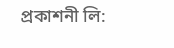প্রকাশনী লি: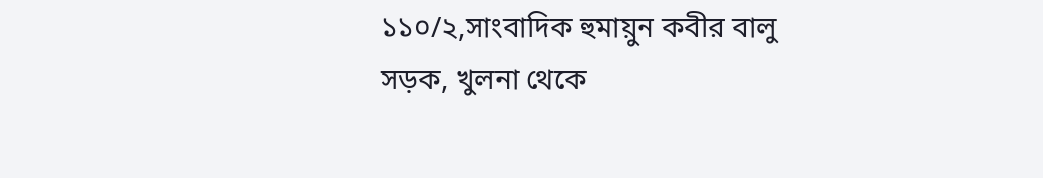১১০/২,সাংবাদিক হুমায়ুন কবীর বালু সড়ক, খুলনা থেকে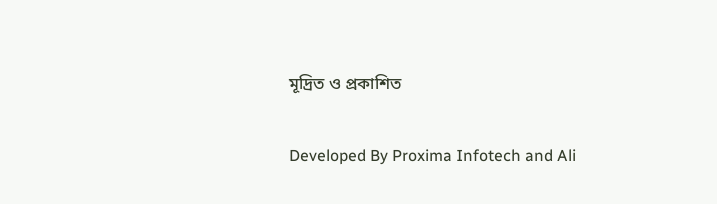মূদ্রিত ও প্রকাশিত

Developed By Proxima Infotech and Ali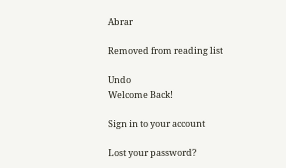Abrar

Removed from reading list

Undo
Welcome Back!

Sign in to your account

Lost your password?